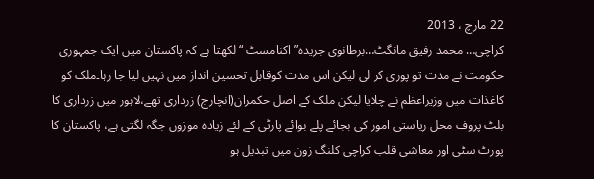22 مارچ ، 2013
کراچی… محمد رفیق مانگٹ…برطانوی جریدہ” اکنامسٹ “لکھتا ہے کہ پاکستان میں ایک جمہوری حکومت نے مدت تو پوری کر لی لیکن اس مدت کوقابل تحسین انداز میں نہیں لیا جا رہا۔ملک کو کاغذات میں وزیراعظم نے چلایا لیکن ملک کے اصل حکمران(انچارج) زرداری تھے،لاہور میں زرداری کا بلٹ پروف محل ریاستی امور کی بجائے پلے بوائے پارٹی کے لئے زیادہ موزوں جگہ لگتی ہے، پاکستان کا پورٹ سٹی اور معاشی قلب کراچی کلنگ زون میں تبدیل ہو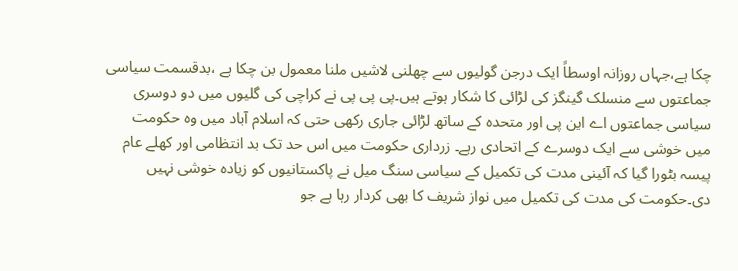چکا ہے،جہاں روزانہ اوسطاً ایک درجن گولیوں سے چھلنی لاشیں ملنا معمول بن چکا ہے ،بدقسمت سیاسی جماعتوں سے منسلک گینگز کی لڑائی کا شکار ہوتے ہیں۔پی پی پی نے کراچی کی گلیوں میں دو دوسری سیاسی جماعتوں اے این پی اور متحدہ کے ساتھ لڑائی جاری رکھی حتی کہ اسلام آباد میں وہ حکومت میں خوشی سے ایک دوسرے کے اتحادی رہے۔ زرداری حکومت میں اس حد تک بد انتظامی اور کھلے عام پیسہ بٹورا گیا کہ آئینی مدت کی تکمیل کے سیاسی سنگ میل نے پاکستانیوں کو زیادہ خوشی نہیں دی۔حکومت کی مدت کی تکمیل میں نواز شریف کا بھی کردار رہا ہے جو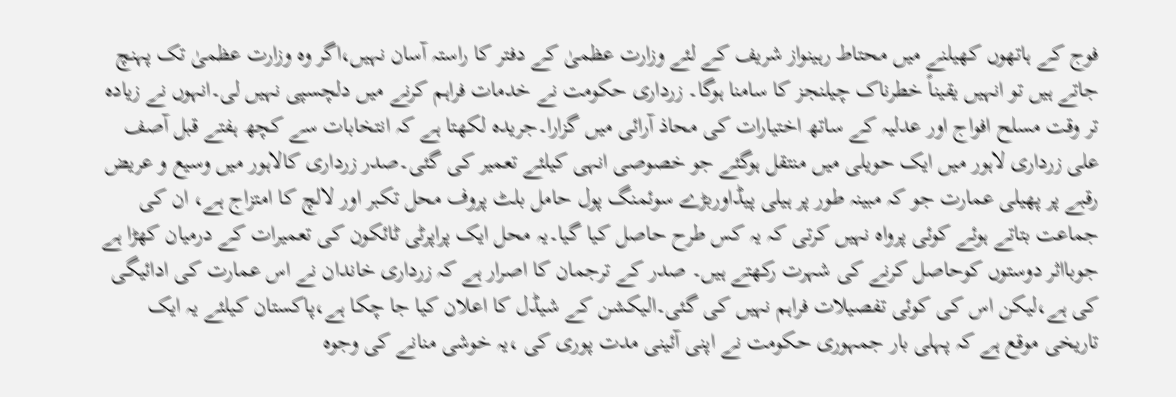فوج کے ہاتھوں کھیلنے میں محتاط رہینواز شریف کے لئے وزارت عظمیٰ کے دفتر کا راستہ آسان نہیں،اگر وہ وزارت عظمیٰ تک پہنچ جاتے ہیں تو انہیں یقیناً خطرناک چیلنجز کا سامنا ہوگا۔ زرداری حکومت نے خدمات فراہم کرنے میں دلچسپی نہیں لی۔انہوں نے زیادہ تر وقت مسلح افواج اور عدلیہ کے ساتھ اختیارات کی محاذ آرائی میں گزارا۔جریدہ لکھتا ہے کہ انتخابات سے کچھ ہفتے قبل آصف علی زرداری لاہور میں ایک حویلی میں منتقل ہوگئے جو خصوصی انہی کیلئے تعمیر کی گئی۔صدر زرداری کالاہور میں وسیع و عریض رقبے پر پھیلی عمارت جو کہ مبینہ طور پر ہیلی پیڈاوربڑے سوئمنگ پول حامل بلٹ پروف محل تکبر اور لالچ کا امتزاج ہے، ان کی جماعت بتاتے ہوئے کوئی پرواہ نہیں کرتی کہ یہ کس طرح حاصل کیا گیا۔یہ محل ایک پراپرٹی ٹائکون کی تعمیرات کے درمیان کھڑا ہے جوبااثر دوستوں کوحاصل کرنے کی شہرت رکھتے ہیں۔ صدر کے ترجمان کا اصرار ہے کہ زرداری خاندان نے اس عمارت کی ادائیگی کی ہے،لیکن اس کی کوئی تفصیلات فراہم نہیں کی گئی۔الیکشن کے شیڈل کا اعلان کیا جا چکا ہے،پاکستان کیلئے یہ ایک تاریخی موقع ہے کہ پہلی بار جمہوری حکومت نے اپنی آئینی مدت پوری کی ،یہ خوشی منانے کی وجوہ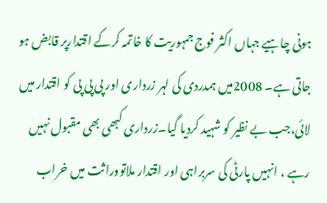ہونی چاہیے جہاں اکثر فوج جمہوریت کا خاتمہ کرکے اقتدارپر قابض ہو جاتی ہے۔ 2008میں ہمدردی کی لہر زرداری اور پی پی پی کو اقتدار میں لائی،جب بے نظیر کو شہید کردیا گیا۔زرداری کبھی بھی مقبول نہیں رہے ، انہیں پارٹی کی سربراہی اور اقتدار ملاتووراثت میں خراب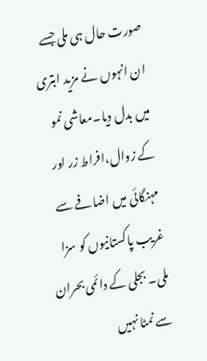صورت حال ہی ملی جسے ان انہوں نے مزید ابتری میں بدل دیا۔معاشی نمو کے زوال،افراط زر اور مہنگائی میں اضافے سے غریب پاکستانیوں کو سزا ملی۔ بجلی کے دائمی بحران سے نمٹا نہیں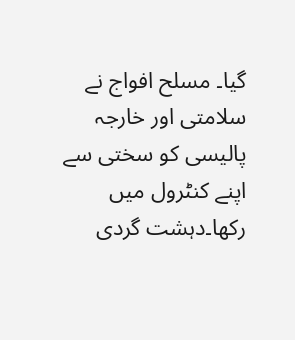گیا۔ مسلح افواج نے سلامتی اور خارجہ پالیسی کو سختی سے اپنے کنٹرول میں رکھا۔دہشت گردی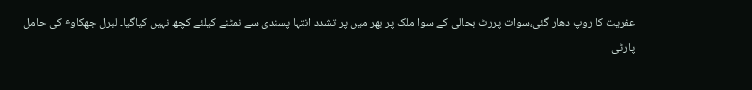عفریت کا روپ دھار گئی،سوات پررٹ بحالی کے سوا ملک پر بھر میں پر تشدد انتہا پسندی سے نمٹنے کیلئے کچھ نہیں کیاگیا۔ لبرل جھکاوٴ کی حامل پارٹی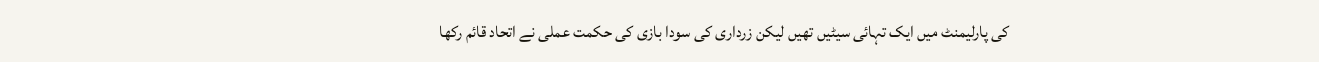کی پارلیمنٹ میں ایک تہائی سیٹیں تھیں لیکن زرداری کی سودا بازی کی حکمت عملی نے اتحاد قائم رکھا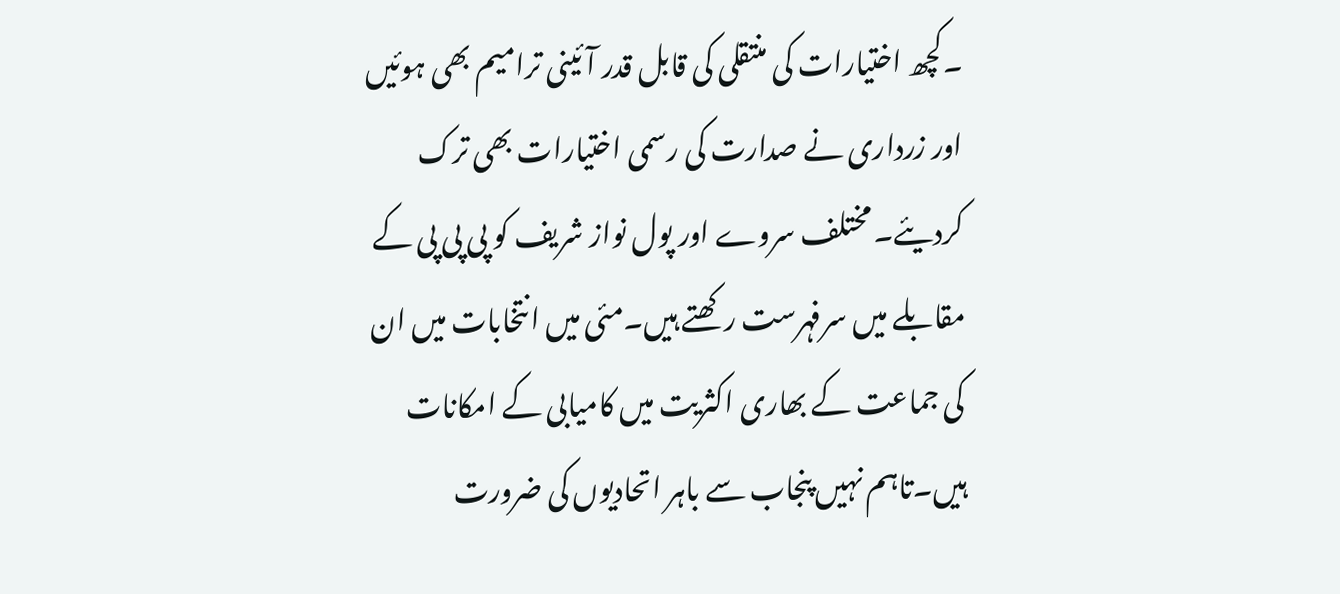۔کچھ اختیارات کی منتقلی کی قابل قدر آئینی ترامیم بھی ہوئیں اور زرداری نے صدارت کی رسمی اختیارات بھی ترک کردیئے۔ مختلف سروے اور پول نواز شریف کو پی پی پی کے مقابلے میں سرفہرست رکھتے ہیں۔مئی میں انتخابات میں ان کی جماعت کے بھاری اکثریت میں کامیابی کے امکانات ہیں۔تاہم نہیں پنجاب سے باہر اتحادیوں کی ضرورت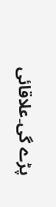پڑے گی۔علاقائی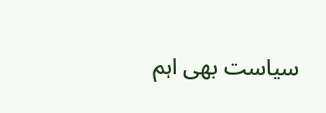سیاست بھی اہم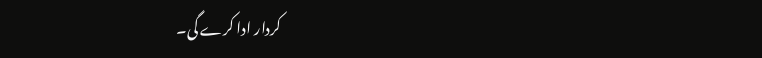کردار ادا کرے گی۔